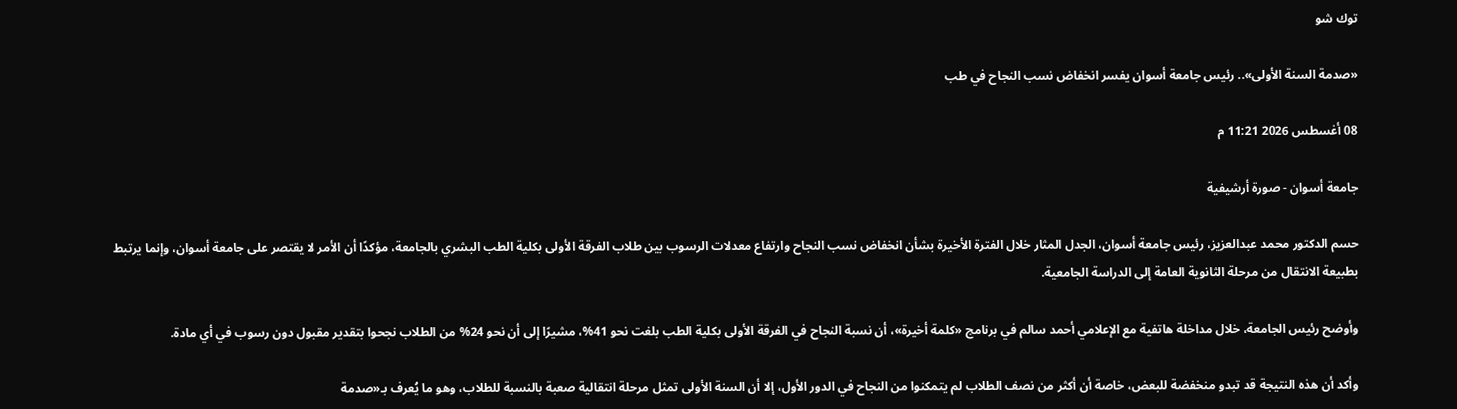توك شو

«صدمة السنة الأولى».. رئيس جامعة أسوان يفسر انخفاض نسب النجاح في طب

08 أغسطس 2026 11:21 م

جامعة أسوان - صورة أرشيفية

حسم الدكتور محمد عبدالعزيز، رئيس جامعة أسوان، الجدل المثار خلال الفترة الأخيرة بشأن انخفاض نسب النجاح وارتفاع معدلات الرسوب بين طلاب الفرقة الأولى بكلية الطب البشري بالجامعة، مؤكدًا أن الأمر لا يقتصر على جامعة أسوان، وإنما يرتبط بطبيعة الانتقال من مرحلة الثانوية العامة إلى الدراسة الجامعية.

وأوضح رئيس الجامعة، خلال مداخلة هاتفية مع الإعلامي أحمد سالم في برنامج «كلمة أخيرة»، أن نسبة النجاح في الفرقة الأولى بكلية الطب بلغت نحو 41%، مشيرًا إلى أن نحو 24% من الطلاب نجحوا بتقدير مقبول دون رسوب في أي مادة.

وأكد أن هذه النتيجة قد تبدو منخفضة للبعض، خاصة أن أكثر من نصف الطلاب لم يتمكنوا من النجاح في الدور الأول، إلا أن السنة الأولى تمثل مرحلة انتقالية صعبة بالنسبة للطلاب، وهو ما يُعرف بـ«صدمة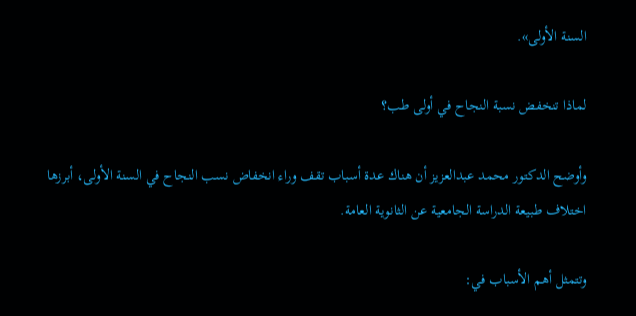السنة الأولى».

لماذا تنخفض نسبة النجاح في أولى طب؟

وأوضح الدكتور محمد عبدالعزيز أن هناك عدة أسباب تقف وراء انخفاض نسب النجاح في السنة الأولى، أبرزها اختلاف طبيعة الدراسة الجامعية عن الثانوية العامة.

وتتمثل أهم الأسباب في: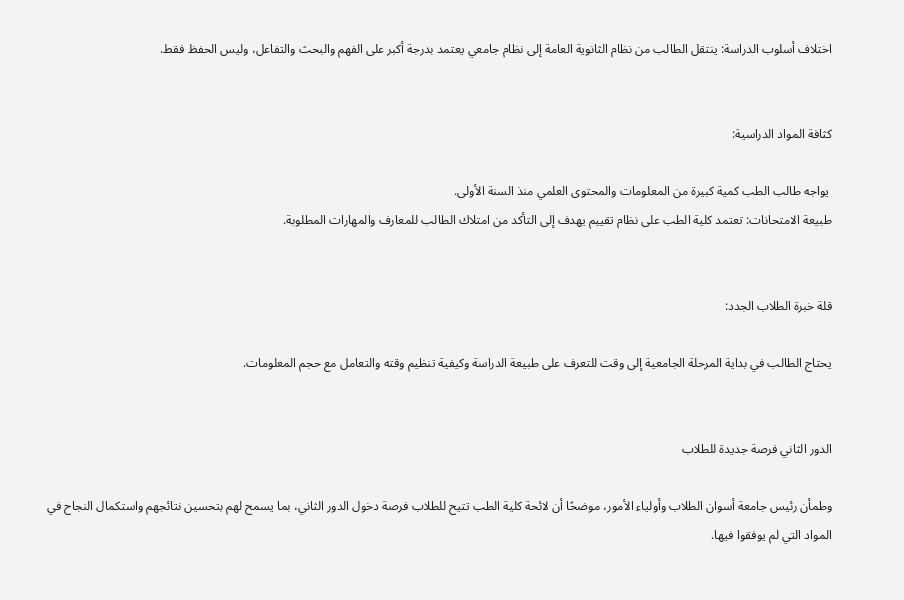اختلاف أسلوب الدراسة: ينتقل الطالب من نظام الثانوية العامة إلى نظام جامعي يعتمد بدرجة أكبر على الفهم والبحث والتفاعل، وليس الحفظ فقط.


كثافة المواد الدراسية:

 يواجه طالب الطب كمية كبيرة من المعلومات والمحتوى العلمي منذ السنة الأولى.
طبيعة الامتحانات: تعتمد كلية الطب على نظام تقييم يهدف إلى التأكد من امتلاك الطالب للمعارف والمهارات المطلوبة.


قلة خبرة الطلاب الجدد:

يحتاج الطالب في بداية المرحلة الجامعية إلى وقت للتعرف على طبيعة الدراسة وكيفية تنظيم وقته والتعامل مع حجم المعلومات.


الدور الثاني فرصة جديدة للطلاب

وطمأن رئيس جامعة أسوان الطلاب وأولياء الأمور، موضحًا أن لائحة كلية الطب تتيح للطلاب فرصة دخول الدور الثاني، بما يسمح لهم بتحسين نتائجهم واستكمال النجاح في المواد التي لم يوفقوا فيها.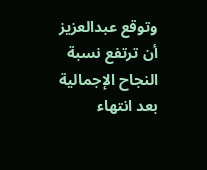وتوقع عبدالعزيز أن ترتفع نسبة النجاح الإجمالية بعد انتهاء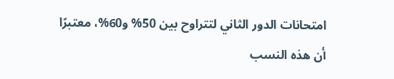امتحانات الدور الثاني لتتراوح بين 50% و60%، معتبرًا أن هذه النسب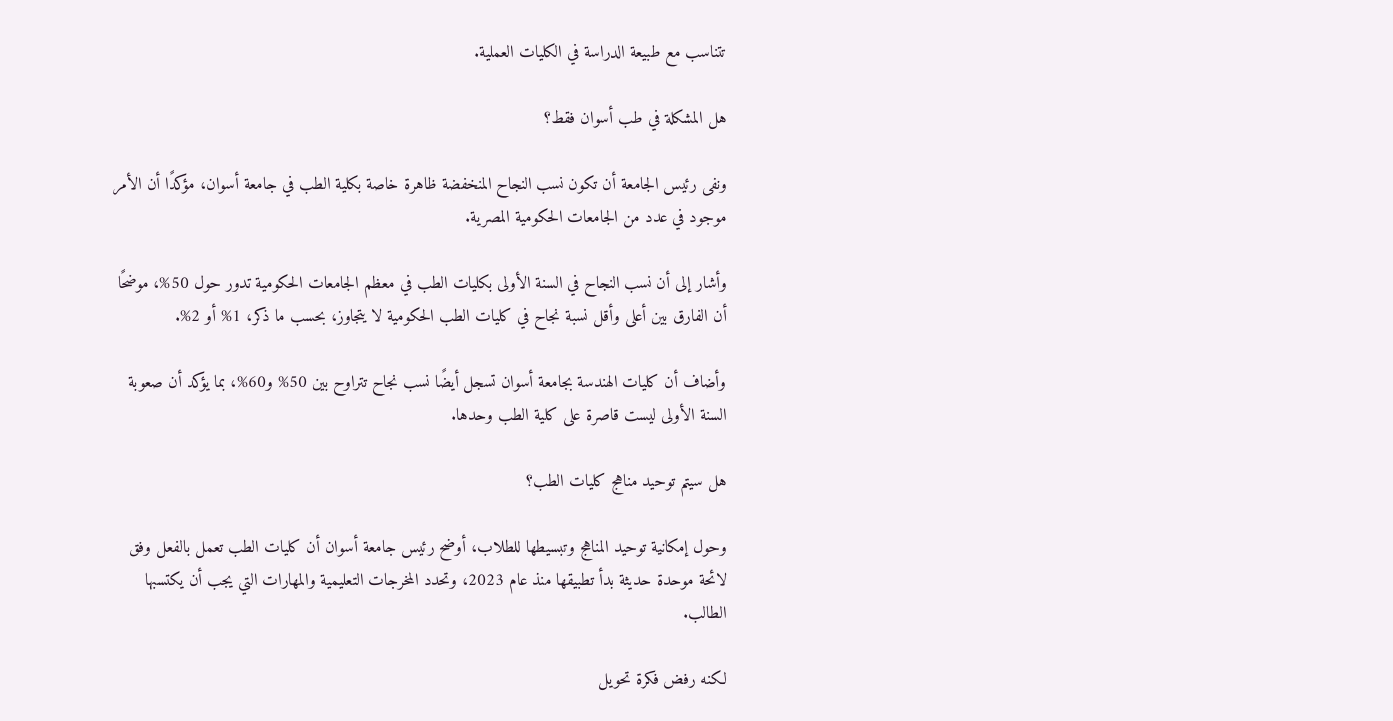تتناسب مع طبيعة الدراسة في الكليات العملية.

هل المشكلة في طب أسوان فقط؟

ونفى رئيس الجامعة أن تكون نسب النجاح المنخفضة ظاهرة خاصة بكلية الطب في جامعة أسوان، مؤكدًا أن الأمر موجود في عدد من الجامعات الحكومية المصرية.

وأشار إلى أن نسب النجاح في السنة الأولى بكليات الطب في معظم الجامعات الحكومية تدور حول 50%، موضحًا أن الفارق بين أعلى وأقل نسبة نجاح في كليات الطب الحكومية لا يتجاوز، بحسب ما ذكر، 1% أو 2%.

وأضاف أن كليات الهندسة بجامعة أسوان تسجل أيضًا نسب نجاح تتراوح بين 50% و60%، بما يؤكد أن صعوبة السنة الأولى ليست قاصرة على كلية الطب وحدها.

هل سيتم توحيد مناهج كليات الطب؟

وحول إمكانية توحيد المناهج وتبسيطها للطلاب، أوضح رئيس جامعة أسوان أن كليات الطب تعمل بالفعل وفق لائحة موحدة حديثة بدأ تطبيقها منذ عام 2023، وتحدد المخرجات التعليمية والمهارات التي يجب أن يكتسبها الطالب.

لكنه رفض فكرة تحويل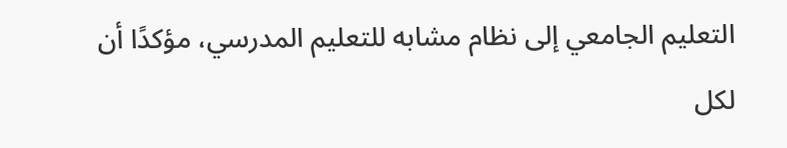التعليم الجامعي إلى نظام مشابه للتعليم المدرسي، مؤكدًا أن لكل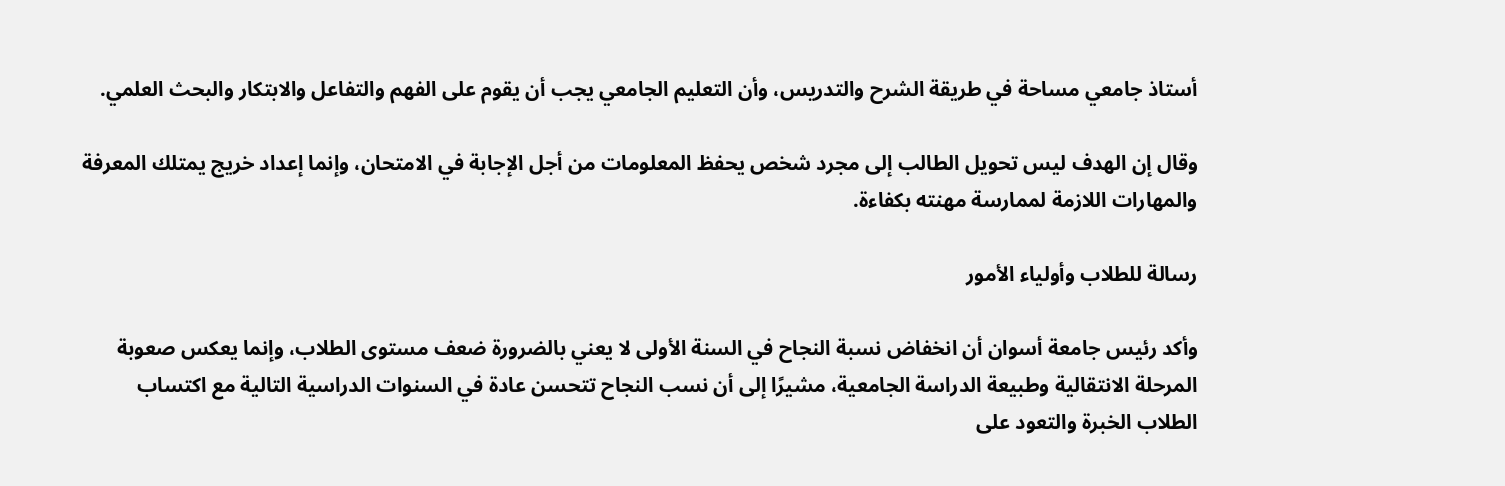أستاذ جامعي مساحة في طريقة الشرح والتدريس، وأن التعليم الجامعي يجب أن يقوم على الفهم والتفاعل والابتكار والبحث العلمي.

وقال إن الهدف ليس تحويل الطالب إلى مجرد شخص يحفظ المعلومات من أجل الإجابة في الامتحان، وإنما إعداد خريج يمتلك المعرفة والمهارات اللازمة لممارسة مهنته بكفاءة.

رسالة للطلاب وأولياء الأمور

وأكد رئيس جامعة أسوان أن انخفاض نسبة النجاح في السنة الأولى لا يعني بالضرورة ضعف مستوى الطلاب، وإنما يعكس صعوبة المرحلة الانتقالية وطبيعة الدراسة الجامعية، مشيرًا إلى أن نسب النجاح تتحسن عادة في السنوات الدراسية التالية مع اكتساب الطلاب الخبرة والتعود على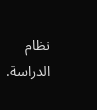نظام الدراسة.